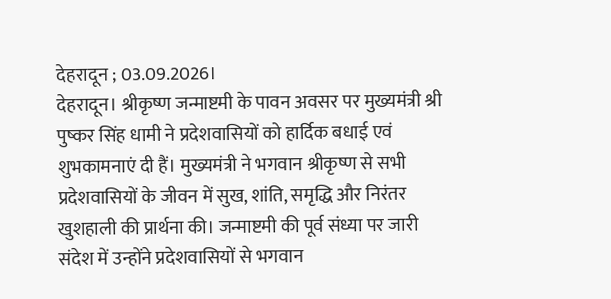देहरादून ; 03.09.2026।
देहरादून। श्रीकृष्ण जन्माष्टमी के पावन अवसर पर मुख्यमंत्री श्री पुष्कर सिंह धामी ने प्रदेशवासियों को हार्दिक बधाई एवं शुभकामनाएं दी हैं। मुख्यमंत्री ने भगवान श्रीकृष्ण से सभी प्रदेशवासियों के जीवन में सुख, शांति, समृद्धि और निरंतर खुशहाली की प्रार्थना की। जन्माष्टमी की पूर्व संध्या पर जारी संदेश में उन्होंने प्रदेशवासियों से भगवान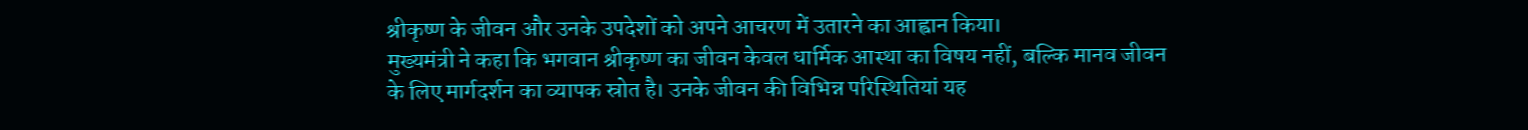श्रीकृष्ण के जीवन और उनके उपदेशों को अपने आचरण में उतारने का आह्वान किया।
मुख्यमंत्री ने कहा कि भगवान श्रीकृष्ण का जीवन केवल धार्मिक आस्था का विषय नहीं, बल्कि मानव जीवन के लिए मार्गदर्शन का व्यापक स्रोत है। उनके जीवन की विभिन्न परिस्थितियां यह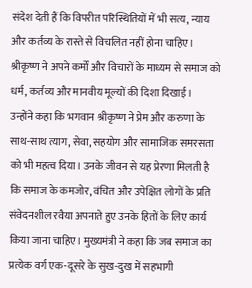संदेश देती हैं कि विपरीत परिस्थितियों में भी सत्य, न्याय और कर्तव्य के रास्ते से विचलित नहीं होना चाहिए। श्रीकृष्ण ने अपने कर्मों और विचारों के माध्यम से समाज को धर्म, कर्तव्य और मानवीय मूल्यों की दिशा दिखाई।
उन्होंने कहा कि भगवान श्रीकृष्ण ने प्रेम और करुणा के साथ-साथ त्याग, सेवा, सहयोग और सामाजिक समरसता को भी महत्व दिया। उनके जीवन से यह प्रेरणा मिलती है कि समाज के कमजोर, वंचित और उपेक्षित लोगों के प्रति संवेदनशील रवैया अपनाते हुए उनके हितों के लिए कार्य किया जाना चाहिए। मुख्यमंत्री ने कहा कि जब समाज का प्रत्येक वर्ग एक-दूसरे के सुख-दुख में सहभागी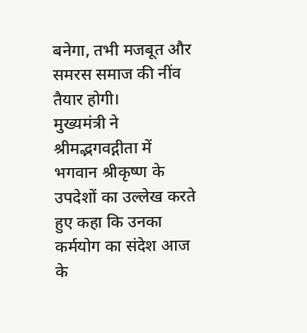बनेगा, तभी मजबूत और समरस समाज की नींव तैयार होगी।
मुख्यमंत्री ने श्रीमद्भगवद्गीता में भगवान श्रीकृष्ण के उपदेशों का उल्लेख करते हुए कहा कि उनका कर्मयोग का संदेश आज के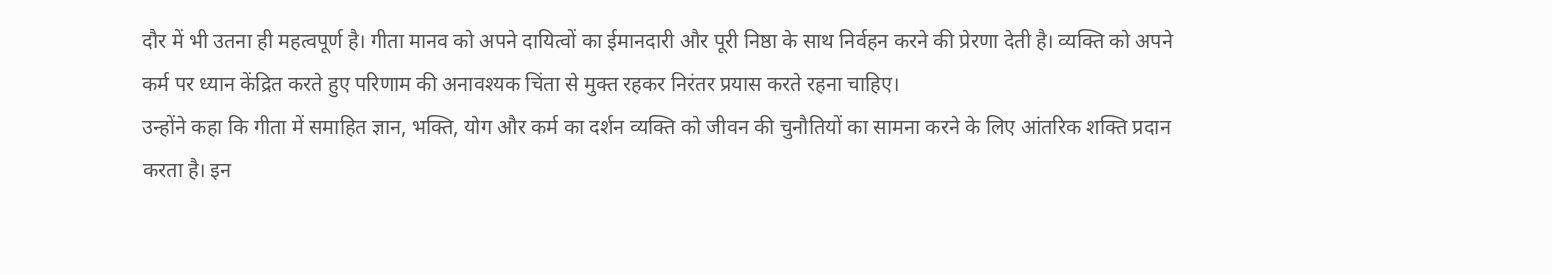दौर में भी उतना ही महत्वपूर्ण है। गीता मानव को अपने दायित्वों का ईमानदारी और पूरी निष्ठा के साथ निर्वहन करने की प्रेरणा देती है। व्यक्ति को अपने कर्म पर ध्यान केंद्रित करते हुए परिणाम की अनावश्यक चिंता से मुक्त रहकर निरंतर प्रयास करते रहना चाहिए।
उन्होंने कहा कि गीता में समाहित ज्ञान, भक्ति, योग और कर्म का दर्शन व्यक्ति को जीवन की चुनौतियों का सामना करने के लिए आंतरिक शक्ति प्रदान करता है। इन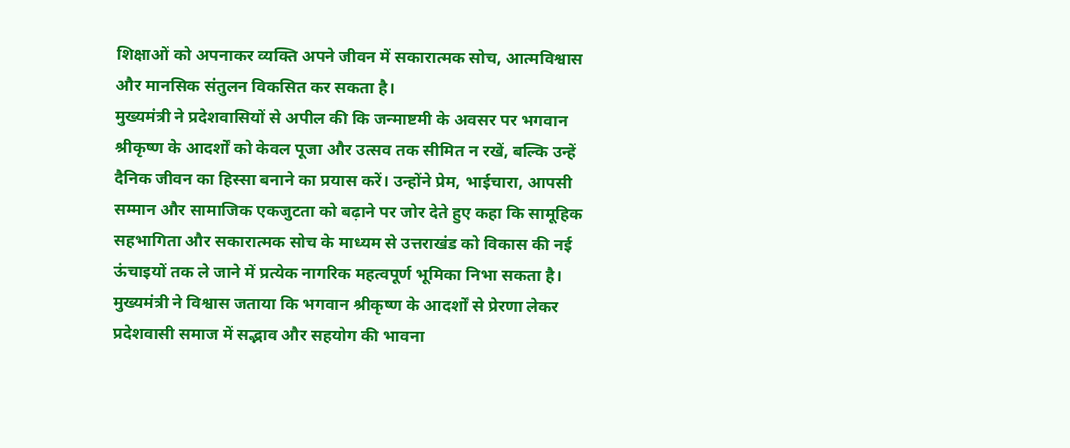शिक्षाओं को अपनाकर व्यक्ति अपने जीवन में सकारात्मक सोच, आत्मविश्वास और मानसिक संतुलन विकसित कर सकता है।
मुख्यमंत्री ने प्रदेशवासियों से अपील की कि जन्माष्टमी के अवसर पर भगवान श्रीकृष्ण के आदर्शों को केवल पूजा और उत्सव तक सीमित न रखें, बल्कि उन्हें दैनिक जीवन का हिस्सा बनाने का प्रयास करें। उन्होंने प्रेम, भाईचारा, आपसी सम्मान और सामाजिक एकजुटता को बढ़ाने पर जोर देते हुए कहा कि सामूहिक सहभागिता और सकारात्मक सोच के माध्यम से उत्तराखंड को विकास की नई ऊंचाइयों तक ले जाने में प्रत्येक नागरिक महत्वपूर्ण भूमिका निभा सकता है।
मुख्यमंत्री ने विश्वास जताया कि भगवान श्रीकृष्ण के आदर्शों से प्रेरणा लेकर प्रदेशवासी समाज में सद्भाव और सहयोग की भावना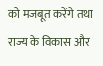को मजबूत करेंगे तथा राज्य के विकास और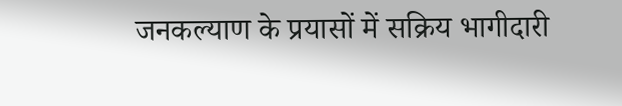जनकल्याण के प्रयासों में सक्रिय भागीदारी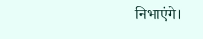निभाएंगे।